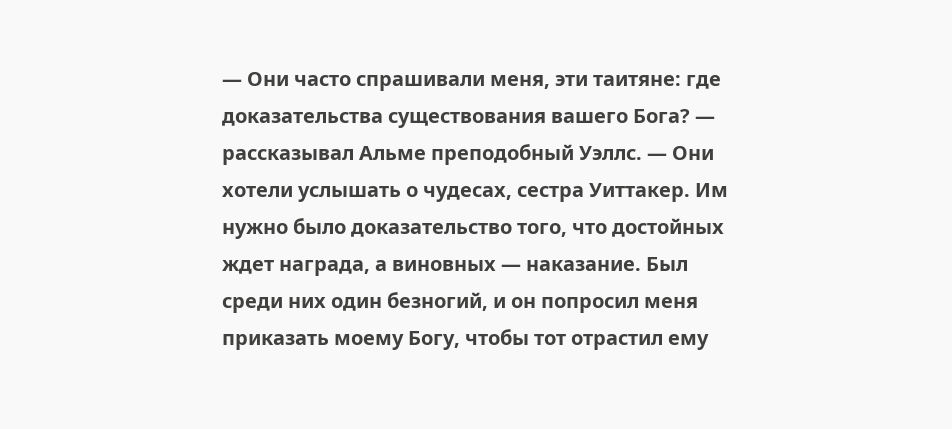— Они часто спрашивали меня, эти таитяне: где доказательства существования вашего Бога? — рассказывал Альме преподобный Уэллс. — Они хотели услышать о чудесах, сестра Уиттакер. Им нужно было доказательство того, что достойных ждет награда, а виновных — наказание. Был среди них один безногий, и он попросил меня приказать моему Богу, чтобы тот отрастил ему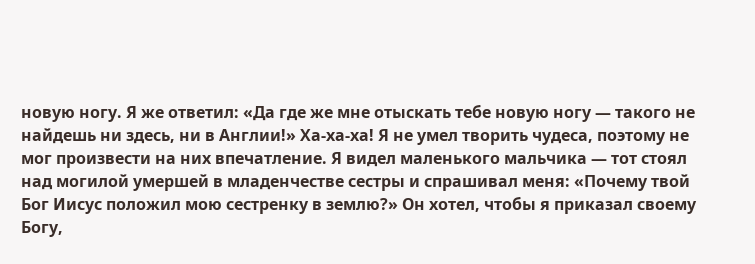новую ногу. Я же ответил: «Да где же мне отыскать тебе новую ногу — такого не найдешь ни здесь, ни в Англии!» Ха-ха-ха! Я не умел творить чудеса, поэтому не мог произвести на них впечатление. Я видел маленького мальчика — тот стоял над могилой умершей в младенчестве сестры и спрашивал меня: «Почему твой Бог Иисус положил мою сестренку в землю?» Он хотел, чтобы я приказал своему Богу,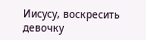Иисусу, воскресить девочку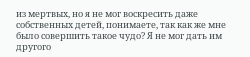из мертвых, но я не мог воскресить даже собственных детей, понимаете, так как же мне было совершить такое чудо? Я не мог дать им другого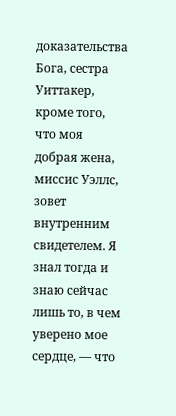доказательства Бога, сестра Уиттакер, кроме того, что моя добрая жена, миссис Уэллс, зовет внутренним свидетелем. Я знал тогда и знаю сейчас лишь то, в чем уверено мое сердце, — что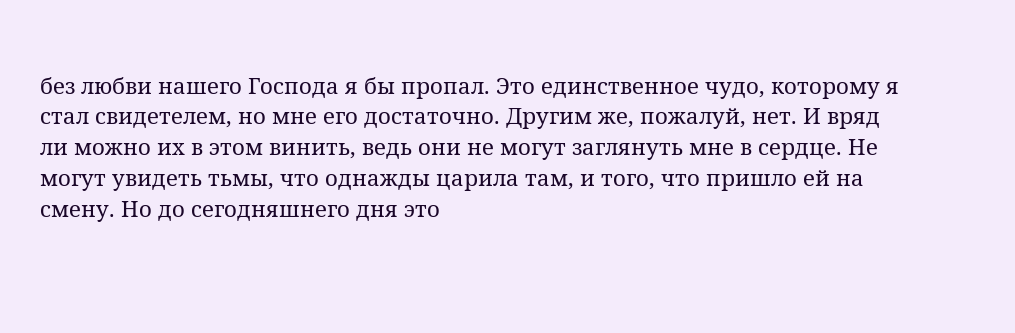без любви нашего Господа я бы пропал. Это единственное чудо, которому я стал свидетелем, но мне его достаточно. Другим же, пожалуй, нет. И вряд ли можно их в этом винить, ведь они не могут заглянуть мне в сердце. Не могут увидеть тьмы, что однажды царила там, и того, что пришло ей на смену. Но до сегодняшнего дня это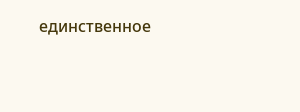единственное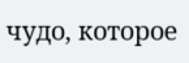чудо, которое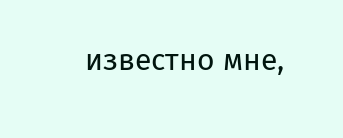известно мне,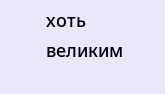хоть великим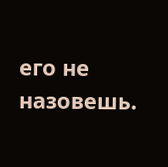его не назовешь.